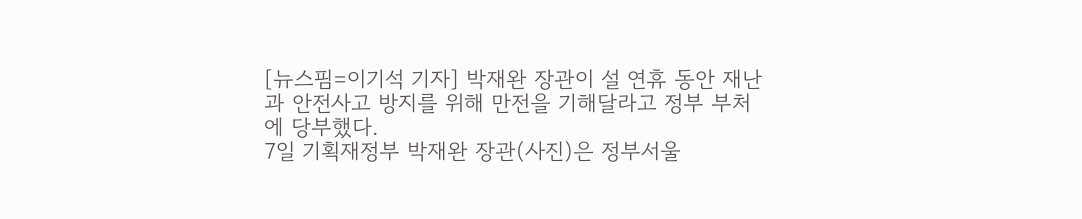[뉴스핌=이기석 기자] 박재완 장관이 설 연휴 동안 재난과 안전사고 방지를 위해 만전을 기해달라고 정부 부처에 당부했다.
7일 기획재정부 박재완 장관(사진)은 정부서울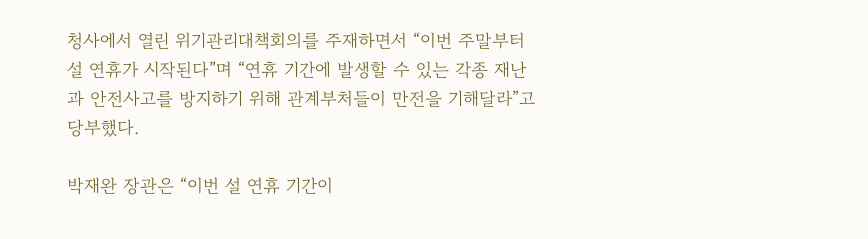청사에서 열린 위기관리대책회의를 주재하면서 “이번 주말부터 설 연휴가 시작된다”며 “연휴 기간에 발생할 수 있는 각종 재난과 안전사고를 방지하기 위해 관계부처들이 만전을 기해달라”고 당부했다.

박재완 장관은 “이번 설 연휴 기간이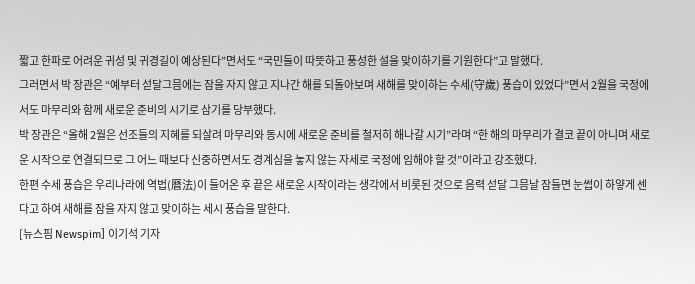짧고 한파로 어려운 귀성 및 귀경길이 예상된다”면서도 “국민들이 따뜻하고 풍성한 설을 맞이하기를 기원한다”고 말했다.
그러면서 박 장관은 “예부터 섣달그믐에는 잠을 자지 않고 지나간 해를 되돌아보며 새해를 맞이하는 수세(守歲) 풍습이 있었다”면서 2월을 국정에서도 마무리와 함께 새로운 준비의 시기로 삼기를 당부했다.
박 장관은 “올해 2월은 선조들의 지혜를 되살려 마무리와 동시에 새로운 준비를 철저히 해나갈 시기”라며 “한 해의 마무리가 결코 끝이 아니며 새로운 시작으로 연결되므로 그 어느 때보다 신중하면서도 경계심을 놓지 않는 자세로 국정에 임해야 할 것”이라고 강조했다.
한편 수세 풍습은 우리나라에 역법(曆法)이 들어온 후 끝은 새로운 시작이라는 생각에서 비롯된 것으로 음력 섣달 그믐날 잠들면 눈썹이 하얗게 센다고 하여 새해를 잠을 자지 않고 맞이하는 세시 풍습을 말한다.
[뉴스핌 Newspim] 이기석 기자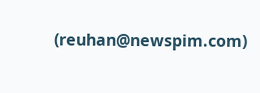(reuhan@newspim.com)